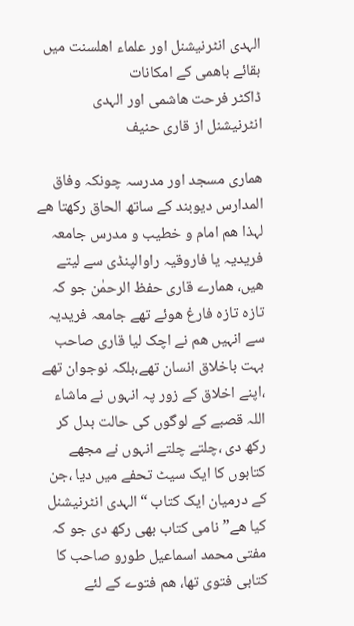الہدی انٹرنیشنل اور علماء اھلسنت میں بقائے باھمی کے امکانات
ڈاکٹر فرحت ھاشمی اور الہدی انٹرنیشنل از قاری حنیف

ھماری مسجد اور مدرسہ چونکہ وفاق المدارس دیوبند کے ساتھ الحاق رکھتا ھے لہذا ھم امام و خطیب و مدرس جامعہ فریدیہ یا فاروقیہ راوالپنڈی سے لیتے ھیں، ھمارے قاری حفظ الرحمٰن جو کہ تازہ تازہ فارغ ھوئے تھے جامعہ فریدیہ سے انہیں ھم نے اچک لیا قاری صاحب بہت باخلاق انسان تھے،بلکہ نوجوان تھے ،اپنے اخلاق کے زور پہ انہوں نے ماشاء اللہ قصبے کے لوگوں کی حالت بدل کر رکھ دی ،چلتے چلتے انہوں نے مجھے کتابوں کا ایک سیٹ تحفے میں دیا ،جن کے درمیان ایک کتاب “الہدی انٹرنیشنل کیا ھے” نامی کتاب بھی رکھ دی جو کہ مفتی محمد اسماعیل طورو صاحب کا کتابی فتوی تھا، ھم فتوے کے لئے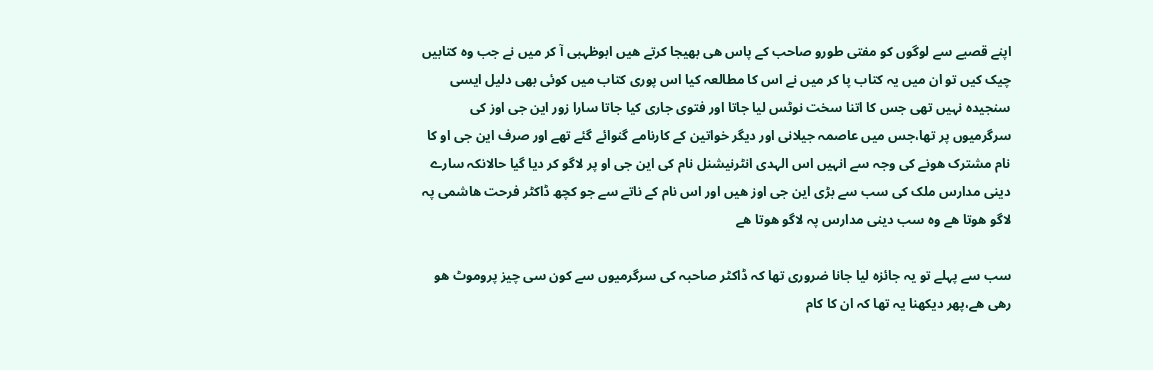اپنے قصبے سے لوگوں کو مفتی طورو صاحب کے پاس ھی بھیجا کرتے ھیں ابوظہبی آ کر میں نے جب وہ کتابیں چیک کیں تو ان میں یہ کتاب پا کر میں نے اس کا مطالعہ کیا اس پوری کتاب میں کوئی بھی دلیل ایسی سنجیدہ نہیں تھی جس کا اتنا سخت نوٹس لیا جاتا اور فتوی جاری کیا جاتا سارا زور این جی اوز کی سرگرمیوں پر تھا،جس میں عاصمہ جیلانی اور دیگر خواتین کے کارنامے گنوائے گئے تھے اور صرف این جی او کا نام مشترک ھونے کی وجہ سے انہیں اس الہدی انٹرنیشنل نام کی این جی او پر لاگو کر دیا گیا حالانکہ سارے دینی مدارس ملک کی سب سے بڑی این جی اوز ھیں اور اس نام کے ناتے سے جو کچھ ڈاکٹر فرحت ھاشمی پہ لاگو ھوتا ھے وہ سب دینی مدارس پہ لاگو ھوتا ھے

سب سے پہلے تو یہ جائزہ لیا جانا ضروری تھا کہ ڈاکٹر صاحبہ کی سرگرمیوں سے کون سی چیز پروموٹ ھو رھی ھے،پھر دیکھنا یہ تھا کہ ان کا کام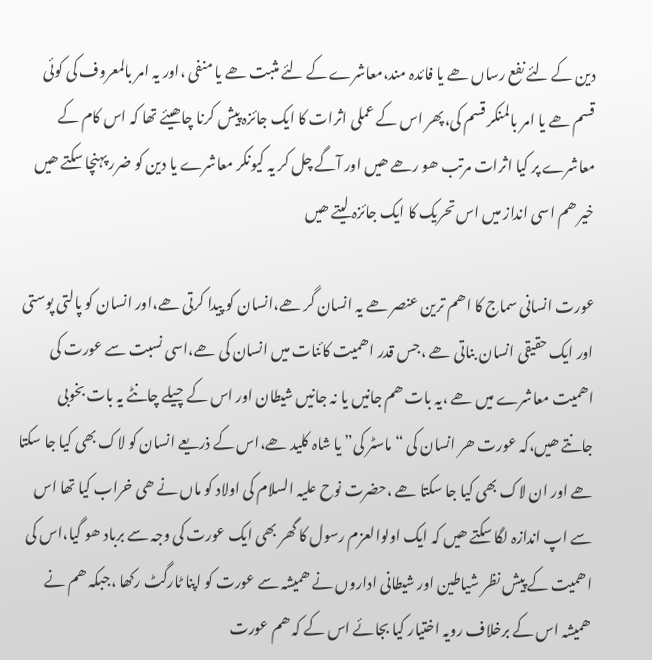دین کے لئے نفع رساں ھے یا فائدہ مند،معاشرے کے لئے مثبت ھے یا منفی ،اور یہ امر بالمعروف کی کوئی قسم ھے یا امر بالمنکر قسم کی،پھر اس کے عملی اثرات کا ایک جائزہ پیش کرنا چاھیئے تھا کہ اس کام کے معاشرے پر کیا اثرات مرتب ھو رھے ھیں اور آگے چل کر یہ کیونکر معاشرے یا دین کو ضرر پہنچا سکتے ھیں خیر ھم اسی انداز میں اس تحریک کا ایک جائزہ لیتے ھیں

عورت انسانی سماج کا اھم ترین عنصر ھے یہ انسان گر ھے،انسان کو پیدا کرتی ھے،اور انسان کو پالتی پوستی اور ایک حقیقی انسان بناتی ھے ،جس قدر اھمیت کائنات میں انسان کی ھے،اسی نسبت سے عورت کی اھمیت معاشرے میں ھے ،یہ بات ھم جانیں یا نہ جانیں شیطان اور اس کے چیلے چانٹے یہ بات بخوبی جانتے ھیں،کہ عورت ھر انسان کی “ماسٹر کی” یا شاہ کلید ھے،اس کے ذریعے انسان کو لاک بھی کیا جا سکتا ھے اور ان لاک بھی کیا جا سکتا ھے ،حضرت نوح علیہ السلام کی اولاد کو ماں نے ھی خراب کیا تھا اس سے اپ اندازہ لگا سکتے ھیں کہ ایک اولوالعزم رسول کا گھر بھی ایک عورت کی وجہ سے برباد ھو گیا،اس کی اھمیت کے پیش نظر شیاطین اور شیطانی اداروں نے ھمیشہ سے عورت کو اپنا ٹارگٹ رکھا ،جبکہ ھم نے ھمیشہ اس کے برخلاف رویہ اختیار کیا بجائے اس کے کہ ھم عورت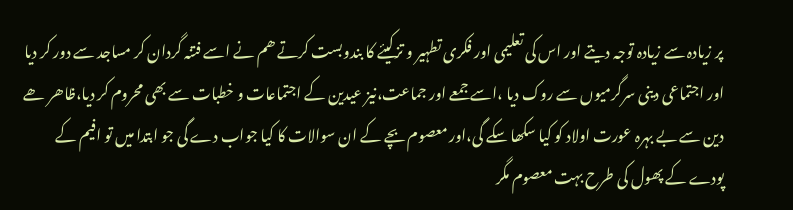پر زیادہ سے زیادہ توجہ دیتے اور اس کی تعلیمی اور فکری تطہیر و تزکیئے کا بندوبست کرتے ھم نے اسے فتنہ گردان کر مساجد سے دور کر دیا اور اجتماعی دینی سرگرمیوں سے روک دیا ،اسے جمعے اور جماعت،نیز عیدین کے اجتماعات و خطبات سے بھی محروم کر دیا،ظاھر ھے دین سے بے بہرہ عورت اولاد کو کیا سکھا سکے گی،اور معصوم بچے کے ان سوالات کا کیا جواب دے گی جو ابتدا میں تو افیم کے پودے کے پھول کی طرح بہت معصوم مگر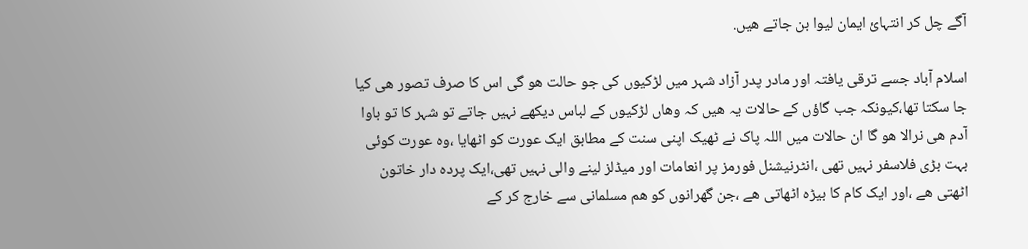آگے چل کر انتہائ ایمان لیوا بن جاتے ھیں.

اسلام آباد جسے ترقی یافتہ اور مادر پدر آزاد شہر میں لڑکیوں کی جو حالت ھو گی اس کا صرف تصور ھی کیا جا سکتا تھا،کیونکہ جب گاؤں کے حالات یہ ھیں کہ وھاں لڑکیوں کے لباس دیکھے نہیں جاتے تو شہر کا تو باوا آدم ھی نرالا ھو گا ان حالات میں اللہ پاک نے ٹھیک اپنی سنت کے مطابق ایک عورت کو اٹھایا ،وہ عورت کوئی بہت بڑی فلاسفر نہیں تھی ،انٹرنیشنل فورمز پر انعامات اور میڈلز لینے والی نہیں تھی،ایک پردہ دار خاتون اٹھتی ھے ،اور ایک کام کا بیڑہ اٹھاتی ھے ،جن گھرانوں کو ھم مسلمانی سے خارج کر کے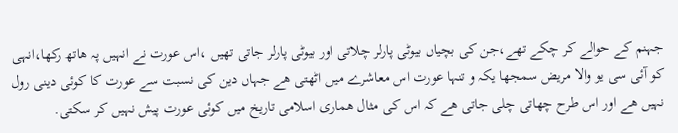جہنم کے حوالے کر چکے تھے،جن کی بچیاں بیوٹی پارلر چلاتی اور بیوٹی پارلر جاتی تھیں ،اس عورت نے انہیں پہ ھاتھ رکھا،انہی کو آئی سی یو والا مریض سمجھا یکہ و تنہا عورت اس معاشرے میں اٹھتی ھے جہاں دین کی نسبت سے عورت کا کوئی دینی رول نہیں ھے اور اس طرح چھاتی چلی جاتی ھے کہ اس کی مثال ھماری اسلامی تاریخ میں کوئی عورت پیش نہیں کر سکتی.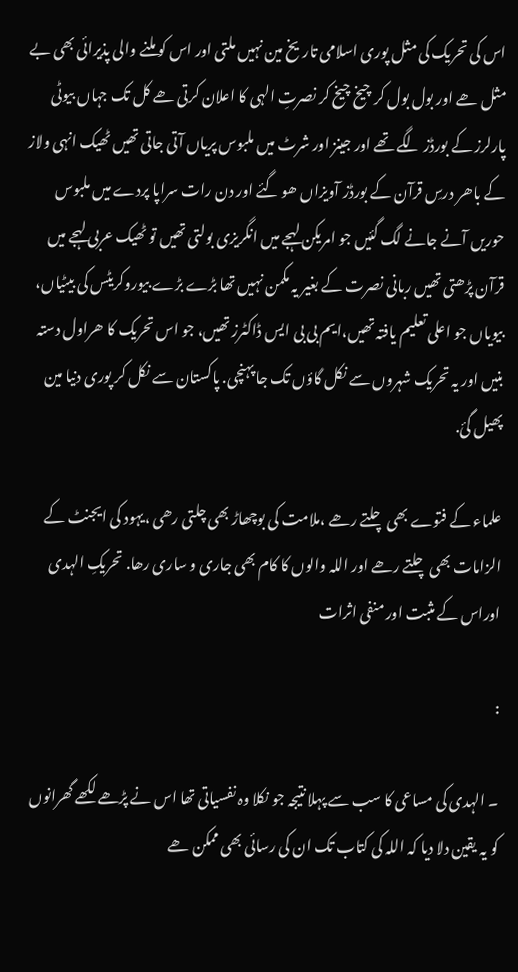اس کی تحریک کی مثل پوری اسلامی تاریخ مین نہیں ملتی اور اس کو ملنے والی پذیرائی بھی بے مثل ھے اور بول بول کر چیخ چیخ کر نصرتِ الہی کا اعلان کرتی ھے کل تک جہاں بیوٹی پارلرز کے بورڈز لگے تھے اور جینز اور شرٹ میں ملبوس پریاں آتی جاتی تھیں ٹھیک انہی ولاز کے باھر درسِ قرآن کے بورڈز آویزاں ھو گئے اور دن رات سراپا پردے میں ملبوس حوریں آنے جانے لگ گئیں جو امریکن لہجے میں انگریزی بولتی تھیں تو ٹھیک عربی لہجے میں قرآن پڑھتی تھیں ربانی نصرت کے بغیر یہ مکمن نہیں تھا بڑے بڑے بیوروکریٹس کی بیٹیاں، بیویاں جو اعلی تعلیم یافتہ تھیں،ایم بی بی ایس ڈاکٹرز تھیں، جو اس تحریک کا ھراول دستہ بنیں اور یہ تحریک شہروں سے نکل گاؤں تک جا پہنچی. پاکستان سے نکل کر پوری دنیا مین پھیل گئ.

علماء کے فتوے بھی چلتے رھے ،ملامت کی بوچھاڑ بھی چلتی رھی ،یہود کی ایجنٹ کے الزامات بھی چلتے رھے اور اللہ والوں کا کام بھی جاری و ساری رھا. تحریکِ الہدی اوراس کے مثبت اور منفی اثرات

:

۔ الہدی کی مساعی کا سب سے پہلا نتیجہ جو نکلا وہ نفسیاتی تھا اس نے پڑھے لکھے گھرانوں کو یہ یقین دلا دیا کہ اللہ کی کتاب تک ان کی رسائی بھی ممکن ھے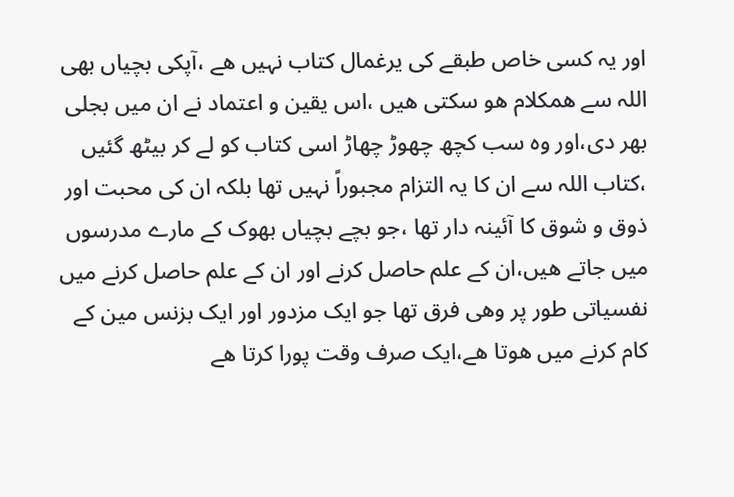اور یہ کسی خاص طبقے کی یرغمال کتاب نہیں ھے ،آپکی بچیاں بھی اللہ سے ھمکلام ھو سکتی ھیں ،اس یقین و اعتماد نے ان میں بجلی بھر دی،اور وہ سب کچھ چھوڑ چھاڑ اسی کتاب کو لے کر بیٹھ گئیں ،کتاب اللہ سے ان کا یہ التزام مجبوراً نہیں تھا بلکہ ان کی محبت اور ذوق و شوق کا آئینہ دار تھا ،جو بچے بچیاں بھوک کے مارے مدرسوں میں جاتے ھیں،ان کے علم حاصل کرنے اور ان کے علم حاصل کرنے میں نفسیاتی طور پر وھی فرق تھا جو ایک مزدور اور ایک بزنس مین کے کام کرنے میں ھوتا ھے،ایک صرف وقت پورا کرتا ھے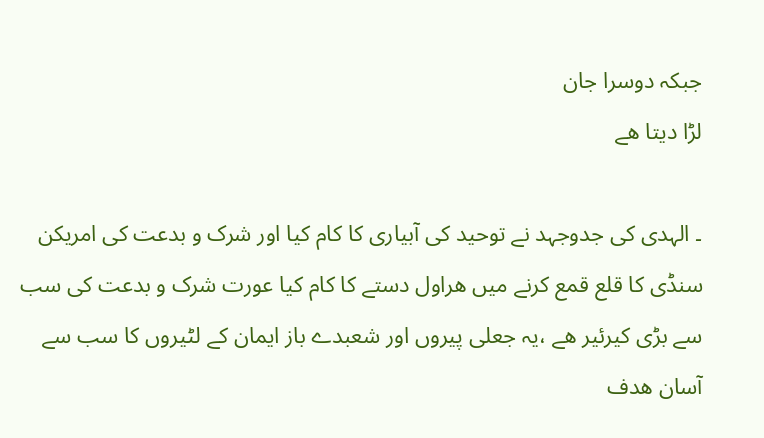جبکہ دوسرا جان
لڑا دیتا ھے

۔ الہدی کی جدوجہد نے توحید کی آبیاری کا کام کیا اور شرک و بدعت کی امریکن سنڈی کا قلع قمع کرنے میں ھراول دستے کا کام کیا عورت شرک و بدعت کی سب سے بڑی کیرئیر ھے ،یہ جعلی پیروں اور شعبدے باز ایمان کے لٹیروں کا سب سے آسان ھدف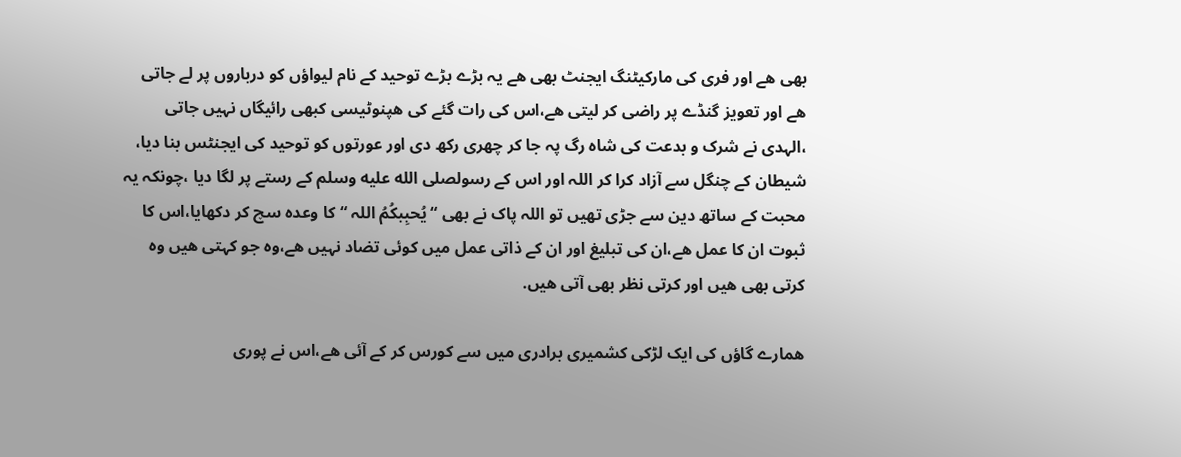بھی ھے اور فری کی مارکیٹنگ ایجنٹ بھی ھے یہ بڑے بڑے توحید کے نام لیواؤں کو درباروں پر لے جاتی ھے اور تعویز گنڈے پر راضی کر لیتی ھے،اس کی رات گئے کی ھپنوٹیسی کبھی رائیگاں نہیں جاتی ،الہدی نے شرک و بدعت کی شاہ رگ پہ جا کر چھری رکھ دی اور عورتوں کو توحید کی ایجنٹس بنا دیا، شیطان کے چنگل سے آزاد کرا کر اللہ اور اس کے رسولصلى الله عليه وسلم کے رستے پر لگا دیا ،چونکہ یہ محبت کے ساتھ دین سے جڑی تھیں تو اللہ پاک نے بھی “یُحبِبکُمُ اللہ “کا وعدہ سچ کر دکھایا،اس کا ثبوت ان کا عمل ھے،ان کی تبلیغ اور ان کے ذاتی عمل میں کوئی تضاد نہیں ھے،وہ جو کہتی ھیں وہ کرتی بھی ھیں اور کرتی نظر بھی آتی ھیں.

ھمارے گاؤں کی ایک لڑکی کشمیری برادری میں سے کورس کر کے آئی ھے،اس نے پوری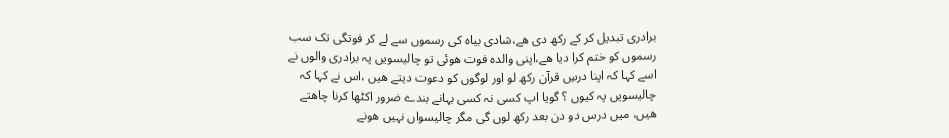برادری تبدیل کر کے رکھ دی ھے،شادی بیاہ کی رسموں سے لے کر فوتگی تک سب رسموں کو ختم کرا دیا ھے،اپنی والدہ فوت ھوئی تو چالیسویں پہ برادری والوں نے اسے کہا کہ اپنا درسِ قرآن رکھ لو اور لوگوں کو دعوت دیتے ھیں ،اس نے کہا کہ چالیسویں پہ کیوں ؟ گویا اپ کسی نہ کسی بہانے بندے ضرور اکٹھا کرنا چاھتے ھیں، میں درس دو دن بعد رکھ لوں گی مگر چالیسواں نہیں ھونے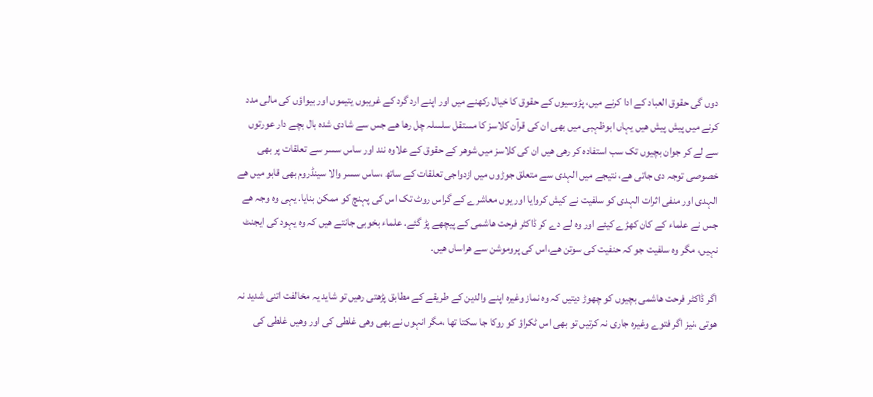دوں گی حقوق العباد کے ادا کرنے میں، پڑوسیوں کے حقوق کا خیال رکھنے میں اور اپنے ارد گرد کے غریبوں یتیموں اور بیواؤں کی مالی مدد کرنے میں پیش پیش ھیں یہاں ابوظہبی میں بھی ان کی قرآن کلاسز کا مستقل سلسلہ چل رھا ھے جس سے شادی شدہ بال بچے دار عورتوں سے لے کر جوان بچیوں تک سب استفادہ کر رھی ھیں ان کی کلاسز میں شوھر کے حقوق کے علاوہ نند اور ساس سسر سے تعلقات پر بھی خصوصی توجہ دی جاتی ھے، نتیجے میں الہدی سے متعلق جوڑوں میں ازدواجی تعلقات کے ساتھ ،ساس سسر والا سینڈروم بھی قابو میں ھے الہدی اور منفی اثرات الہدی کو سلفیت نے کیش کروایا اور یوں معاشرے کے گراس روٹ تک اس کی پہنچ کو ممکن بنایا. یہی وہ وجہ ھے جس نے علماء کے کان کھڑے کیئے اور وہ لے دے کر ڈاکٹر فرحت ھاشمی کے پیچھے پڑ گئے. علماء بخوبی جانتے ھیں کہ وہ یہود کی ایجنٹ نہیں، مگر وہ سلفیت جو کہ حنفیت کی سوتن ھے،اس کی پروموشن سے ھراساں ھیں.

اگر ڈاکٹر فرحت ھاشمی بچیوں کو چھوڑ دیتیں کہ وہ نماز وغیرہ اپنے والدین کے طریقے کے مطابق پڑھتی رھیں تو شاید یہ مخالفت اتنی شدید نہ ھوتی ،نیز اگر فتوے وغیرہ جاری نہ کرتیں تو بھی اس ٹکراؤ کو روکا جا سکتا تھا ،مگر انہوں نے بھی وھی غلطی کی اور وھیں غلطی کی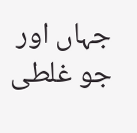جہاں اور جو غلطی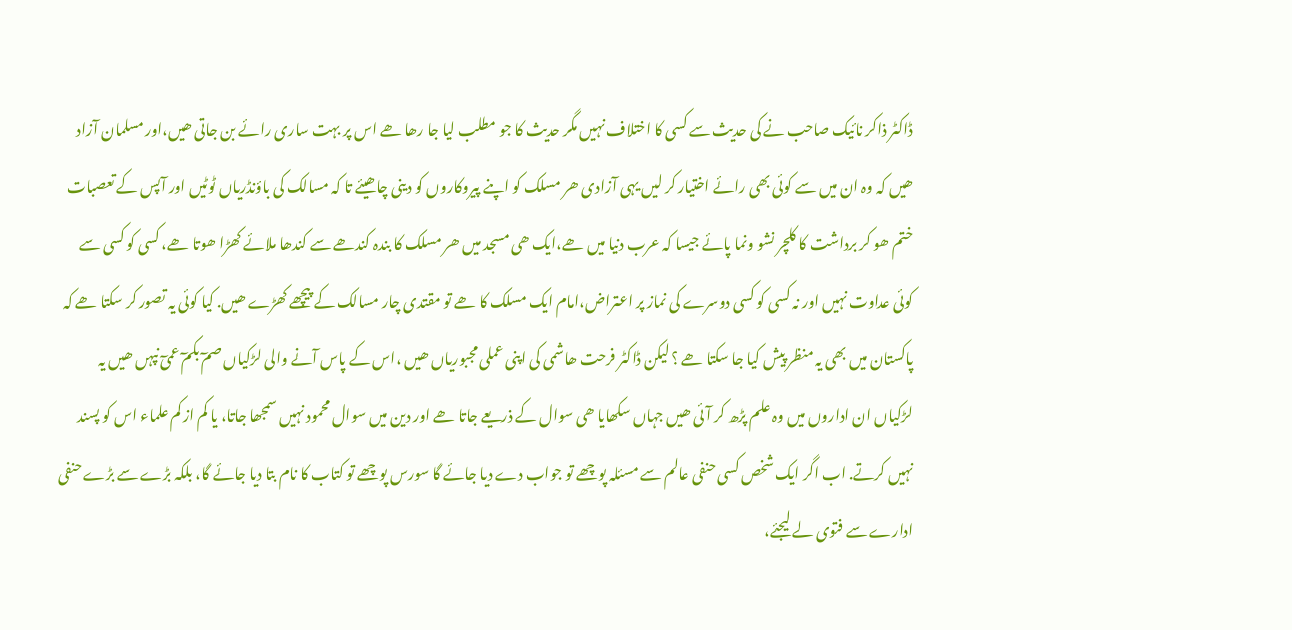ڈاکٹر ذاکر نائیک صاحب نے کی حدیث سے کسی کا اختلاف نہیں مگر حدیث کا جو مطلب لیا جا رھا ھے اس پر بہت ساری رائے بن جاتی ھیں،اور مسلمان آزاد ھیں کہ وہ ان میں سے کوئی بھی رائے اختیار کر لیں یہی آزادی ھر مسلک کو اپنے پیروکاروں کو دینی چاھیئے تا کہ مسالک کی باؤنڈریاں ٹوٹیں اور آپس کے تعصبات ختم ھو کر برداشت کا کلچر نشو ونما پائے جیسا کہ عرب دنیا میں ھے،ایک ھی مسجد میں ھر مسلک کا بندہ کندھے سے کندھا ملائے کھڑا ھوتا ھے، کسی کو کسی سے کوئی عداوت نہیں اور نہ کسی کو کسی دوسرے کی نماز پر اعتراض،امام ایک مسلک کا ھے تو مقتدی چار مسالک کے پیچھے کھڑے ھیں. کیا کوئی یہ تصور کر سکتا ھے کہ پاکستان میں بھی یہ منظر پیش کیا جا سکتا ھے ؟ لیکن ڈاکٹر فرحت ھاشمی کی اپنی عملی مجبوریاں ھیں ،اس کے پاس آنے والی لڑکیاں صمٓ بکمٓ عمیٓ نپہں ھیں یہ لڑکیاں ان اداروں میں وہ علم پڑھ کر آئی ھیں جہاں سکھایا ھی سوال کے ذریعے جاتا ھے اور دین میں سوال محمود نہیں سمجھا جاتا، یا کم از کم علماء اس کو پسند نہیں کرتے. اب اگر ایک شخص کسی حنفی عالم سے مسئلہ پوچھے تو جواب دے دیا جائے گا سورس پوچھے تو کتاب کا نام بتا دیا جائے گا، بلکہ بڑے سے بڑے حنفی ادارے سے فتوی لے لیجئے،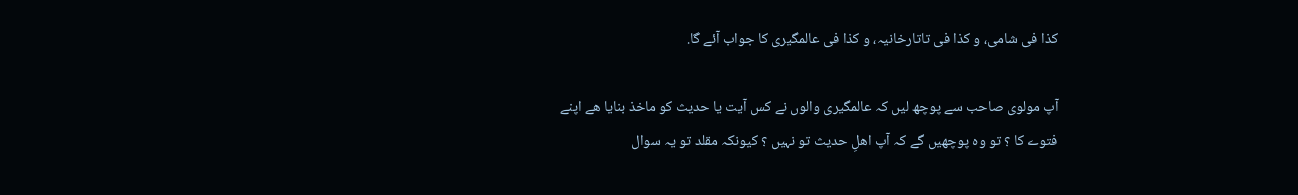کذا فی شامی، و کذا فی تاتارخانیہ، و کذا فی عالمگیری کا جواب آئے گا.

آپ مولوی صاحب سے پوچھ لیں کہ عالمگیری والوں نے کس آیت یا حدیث کو ماخذ بنایا ھے اپنے فتوے کا ؟ تو وہ پوچھیں گے کہ آپ اھلِ حدیث تو نہیں ؟ کیونکہ مقلد تو یہ سوال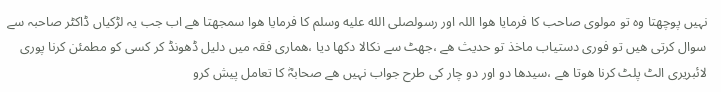نہیں پوچھتا وہ تو مولوی صاحب کا فرمایا ھوا اللہ اور رسولصلى الله عليه وسلم کا فرمایا ھوا سمجھتا ھے اب جب یہ لڑکیاں ڈاکٹر صاحبہ سے سوال کرتی ھیں تو فوری دستیاب ماخذ تو حدیث ھے ،جھٹ سے نکالا دکھا دیا ،ھماری فقہ میں دلیل ڈھونڈ کر کسی کو مطمئن کرنا پوری لائبریری الٹ پلٹ کرنا ھوتا ھے ،سیدھا دو اور دو چار کی طرح جواب نہیں ھے صحابہؓ کا تعامل پیش کرو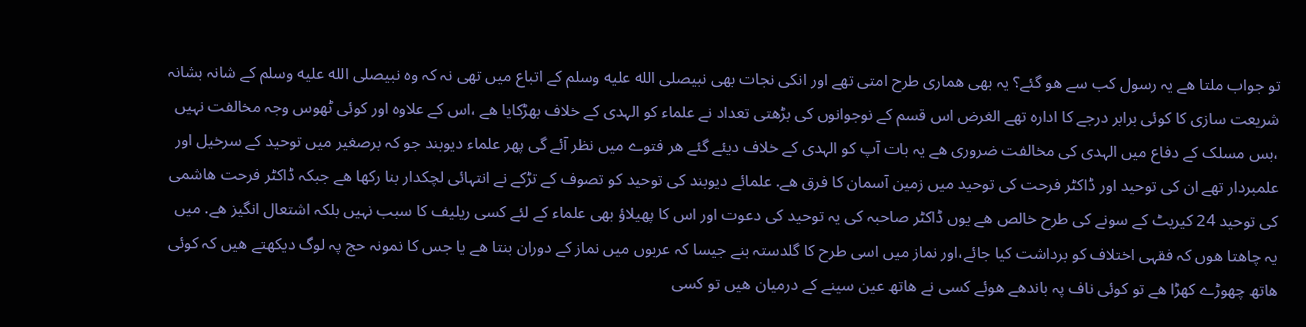تو جواب ملتا ھے یہ رسول کب سے ھو گئے؟ یہ بھی ھماری طرح امتی تھے اور انکی نجات بھی نبیصلى الله عليه وسلم کے اتباع میں تھی نہ کہ وہ نبیصلى الله عليه وسلم کے شانہ بشانہ شریعت سازی کا کوئی برابر درجے کا ادارہ تھے الغرض اس قسم کے نوجوانوں کی بڑھتی تعداد نے علماء کو الہدی کے خلاف بھڑکایا ھے ،اس کے علاوہ اور کوئی ٹھوس وجہ مخالفت نہیں ،بس مسلک کے دفاع میں الہدی کی مخالفت ضروری ھے یہ بات آپ کو الہدی کے خلاف دیئے گئے ھر فتوے میں نظر آئے گی پھر علماء دیوبند جو کہ برصغیر میں توحید کے سرخیل اور علمبردار تھے ان کی توحید اور ڈاکٹر فرحت کی توحید میں زمین آسمان کا فرق ھے. علمائے دیوبند کی توحید کو تصوف کے تڑکے نے انتہائی لچکدار بنا رکھا ھے جبکہ ڈاکٹر فرحت ھاشمی کی توحید 24 کیریٹ کے سونے کی طرح خالص ھے یوں ڈاکٹر صاحبہ کی یہ توحید کی دعوت اور اس کا پھیلاؤ بھی علماء کے لئے کسی ریلیف کا سبب نہیں بلکہ اشتعال انگیز ھے. میں یہ چاھتا ھوں کہ فقہی اختلاف کو برداشت کیا جائے،اور نماز میں اسی طرح کا گلدستہ بنے جیسا کہ عربوں میں نماز کے دوران بنتا ھے یا جس کا نمونہ حج پہ لوگ دیکھتے ھیں کہ کوئی ھاتھ چھوڑے کھڑا ھے تو کوئی ناف پہ باندھے ھوئے کسی نے ھاتھ عین سینے کے درمیان ھیں تو کسی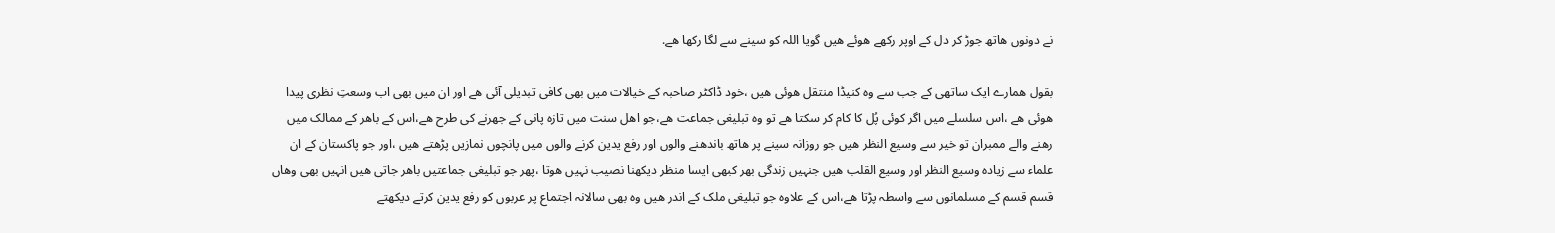نے دونوں ھاتھ جوڑ کر دل کے اوپر رکھے ھوئے ھیں گویا اللہ کو سینے سے لگا رکھا ھے.

بقول ھمارے ایک ساتھی کے جب سے وہ کنیڈا منتقل ھوئی ھیں ،خود ڈاکٹر صاحبہ کے خیالات میں بھی کافی تبدیلی آئی ھے اور ان میں بھی اب وسعتِ نظری پیدا ھوئی ھے ،اس سلسلے میں اگر کوئی پُل کا کام کر سکتا ھے تو وہ تبلیغی جماعت ھے،جو اھل سنت میں تازہ پانی کے جھرنے کی طرح ھے،اس کے باھر کے ممالک میں رھنے والے ممبران تو خیر سے وسیع النظر ھیں جو روزانہ سینے پر ھاتھ باندھنے والوں اور رفع یدین کرنے والوں میں پانچوں نمازیں پڑھتے ھیں ،اور جو پاکستان کے ان علماء سے زیادہ وسیع النظر اور وسیع القلب ھیں جنہیں زندگی بھر کبھی ایسا منظر دیکھنا نصیب نہیں ھوتا ،پھر جو تبلیغی جماعتیں باھر جاتی ھیں انہیں بھی وھاں قسم قسم کے مسلمانوں سے واسطہ پڑتا ھے،اس کے علاوہ جو تبلیغی ملک کے اندر ھیں وہ بھی سالانہ اجتماع پر عربوں کو رفع یدین کرتے دیکھتے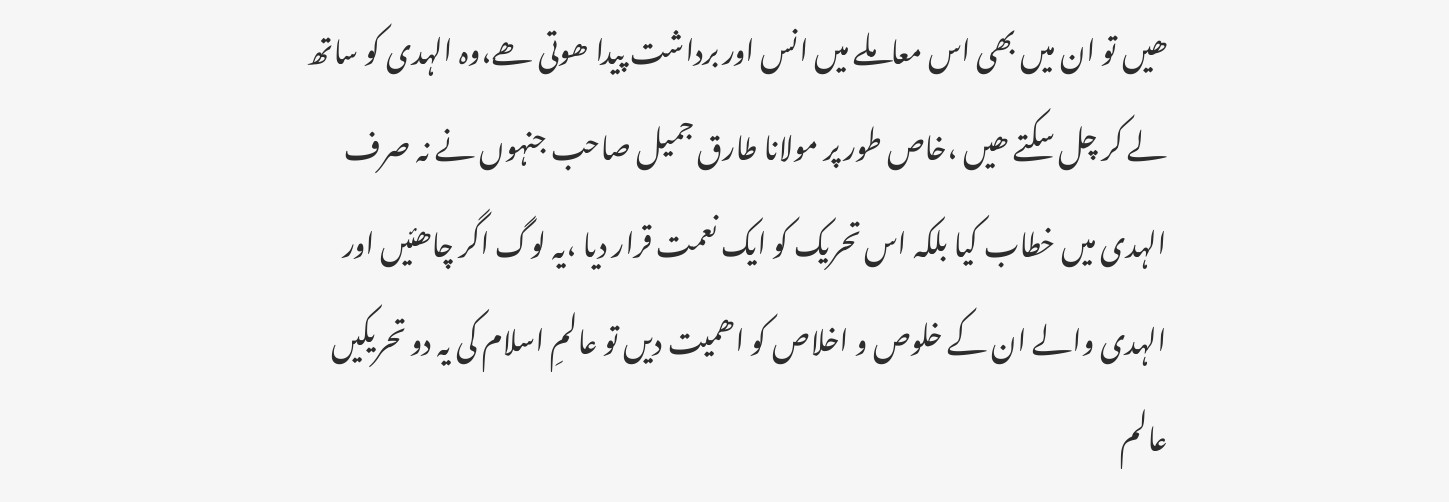ھیں تو ان میں بھی اس معاملے میں انس اور برداشت پیدا ھوتی ھے،وہ الہدی کو ساتھ لے کر چل سکتے ھیں ،خاص طور پر مولانا طارق جمیل صاحب جنہوں نے نہ صرف الہدی میں خطاب کیا بلکہ اس تحریک کو ایک نعمت قرار دیا ،یہ لوگ اگر چاھئیں اور الہدی والے ان کے خلوص و اخلاص کو اھمیت دیں تو عالمِ اسلام کی یہ دو تحریکیں عالم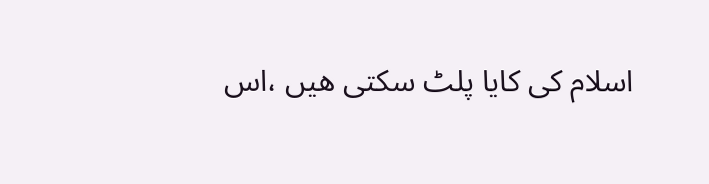اسلام کی کایا پلٹ سکتی ھیں ،اس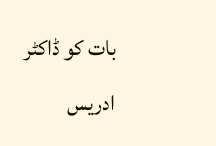بات کو ڈاکٹر ادریس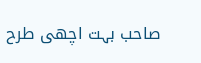صاحب بہت اچھی طرح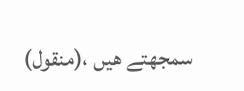سمجھتے ھیں ،(منقول)